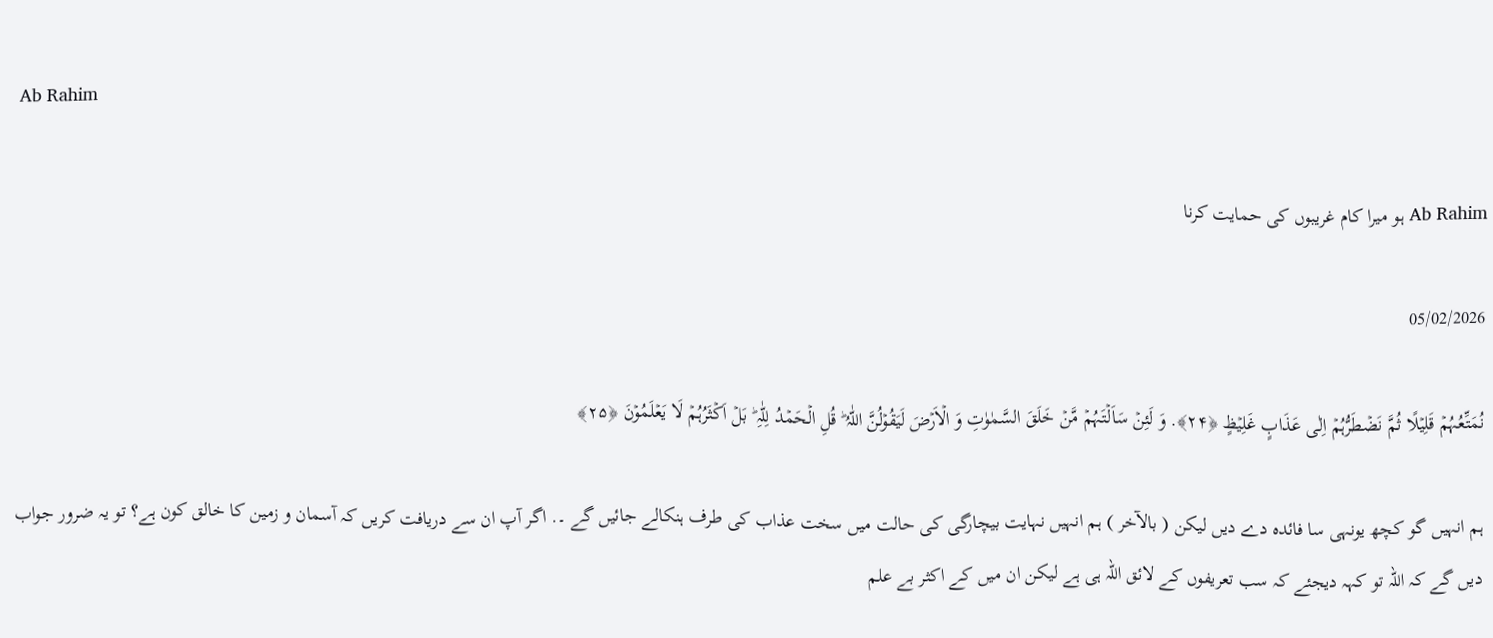Ab Rahim

Ab Rahim ہو میرا کام غریبوں کی حمایت کرنا

05/02/2026

نُمَتِّعُہُمۡ قَلِیۡلًا ثُمَّ نَضۡطَرُّہُمۡ اِلٰی عَذَابٍ غَلِیۡظٍ ﴿۲۴﴾. وَ لَئِنۡ سَاَلۡتَہُمۡ مَّنۡ خَلَقَ السَّمٰوٰتِ وَ الۡاَرۡضَ لَیَقُوۡلُنَّ اللّٰہُ ؕ قُلِ الۡحَمۡدُ لِلّٰہِ ؕ بَلۡ اَکۡثَرُہُمۡ لَا یَعۡلَمُوۡنَ ﴿۲۵﴾

ہم انہیں گو کچھ یونہی سا فائدہ دے دیں لیکن ( بالآخر ) ہم انہیں نہایت بیچارگی کی حالت میں سخت عذاب کی طرف ہنکالے جائیں گے ۔. اگر آپ ان سے دریافت کریں کہ آسمان و زمین کا خالق کون ہے؟ تو یہ ضرور جواب دیں گے کہ اللہ تو کہہ دیجئے کہ سب تعریفوں کے لائق اللہ ہی ہے لیکن ان میں کے اکثر بے علم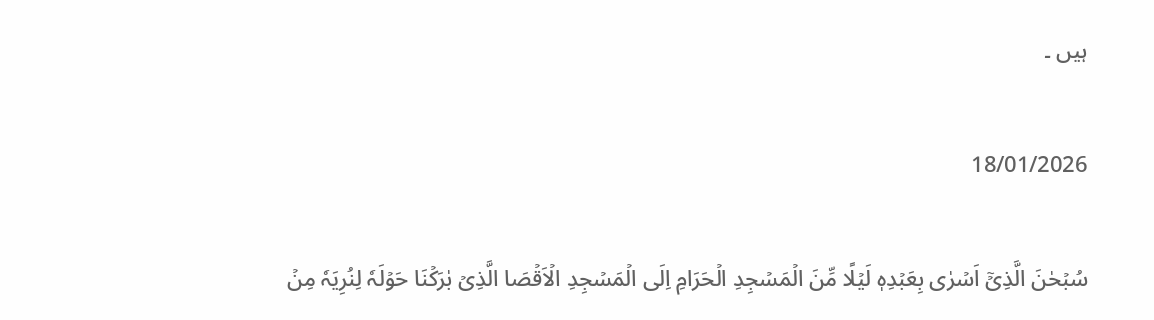ہیں ۔

18/01/2026

سُبۡحٰنَ الَّذِیۡۤ اَسۡرٰی بِعَبۡدِہٖ لَیۡلًا مِّنَ الۡمَسۡجِدِ الۡحَرَامِ اِلَی الۡمَسۡجِدِ الۡاَقۡصَا الَّذِیۡ بٰرَکۡنَا حَوۡلَہٗ لِنُرِیَہٗ مِنۡ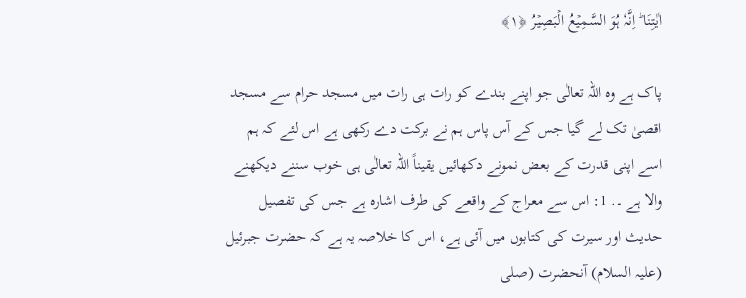اٰیٰتِنَا ؕ اِنَّہٗ ہُوَ السَّمِیۡعُ الۡبَصِیۡرُ ﴿۱﴾

پاک ہے وہ اللہ تعالٰی جو اپنے بندے کو رات ہی رات میں مسجد حرام سے مسجد اقصیٰ تک لے گیا جس کے آس پاس ہم نے برکت دے رکھی ہے اس لئے کہ ہم اسے اپنی قدرت کے بعض نمونے دکھائیں یقیناً اللہ تعالٰی ہی خوب سننے دیکھنے والا ہے ۔. 1: اس سے معراج کے واقعے کی طرف اشارہ ہے جس کی تفصیل حدیث اور سیرت کی کتابوں میں آئی ہے، اس کا خلاصہ یہ ہے کہ حضرت جبرئیل (علیہ السلام) آنحضرت (صلی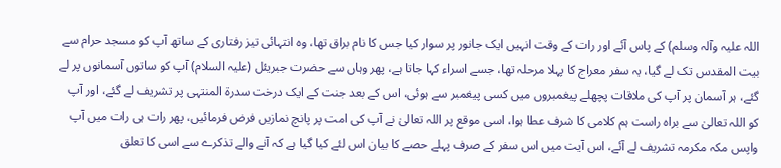اللہ علیہ وآلہ وسلم) کے پاس آئے اور رات کے وقت انہیں ایک جانور پر سوار کیا جس کا نام براق تھا، وہ انتہائی تیز رفتاری کے ساتھ آپ کو مسجد حرام سے بیت المقدس تک لے گیا، یہ سفر معراج کا پہلا مرحلہ تھا، جسے اسراء کہا جاتا ہے، پھر وہاں سے حضرت جبریئل (علیہ السلام) آپ کو ساتوں آسمانوں پر لے گئے، ہر آسمان پر آپ کی ملاقات پچھلے پیغمبروں میں کسی پیغمبر سے ہوئی، اس کے بعد جنت کے ایک درخت سدرۃ المنتہی پر تشریف لے گئے، اور آپ کو اللہ تعالیٰ سے براہ راست ہم کلامی کا شرف عطا ہوا، اسی موقع پر اللہ تعالیٰ نے آپ کی امت پر پانچ نمازیں فرض فرمائیں، پھر رات ہی رات میں آپ واپس مکہ مکرمہ تشریف لے آئے، اس آیت میں اس سفر کے صرف پہلے حصے کا بیان اس لئے کیا گیا ہے کہ آنے والے تذکرے سے اسی کا تعلق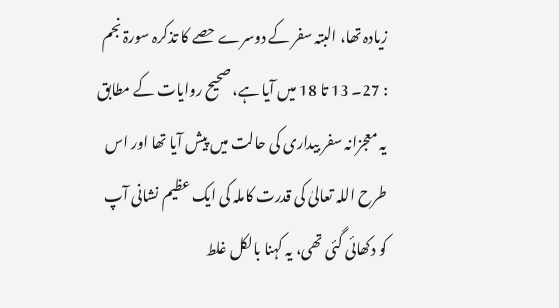زیادہ تھا، البتہ سفر کے دوسرے حصے کا تذکرہ سورۃ نجم : 27۔ 13 تا 18 میں آیا ہے، صحیح روایات کے مطابق یہ معجزانہ سفر بیداری کی حالت میں پیش آیا تھا اور اس طرح اللہ تعالیٰ کی قدرت کاملہ کی ایک عظیم نشانی آپ کو دکھائی گئی تھی، یہ کہنا بالکل غلط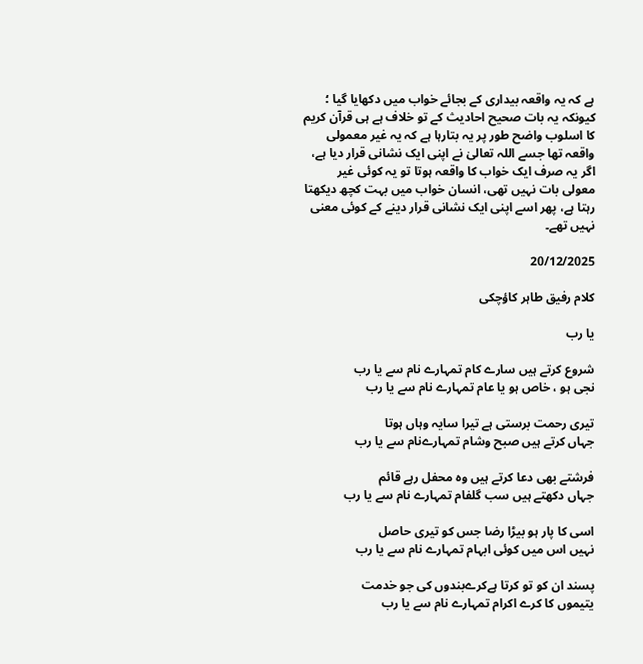ہے کہ یہ واقعہ بیداری کے بجائے خواب میں دکھایا گیا ؛ کیونکہ یہ بات صحیح احادیث کے تو خلاف ہے ہی قرآن کریم کا اسلوب واضح طور پر یہ بتارہا ہے کہ یہ غیر معمولی واقعہ تھا جسے اللہ تعالیٰ نے اپنی ایک نشانی قرار دیا ہے، اگر یہ صرف ایک خواب کا واقعہ ہوتا تو یہ کوئی غیر معولی بات نہیں تھی، انسان خواب میں بہت کچھ دیکھتا رہتا ہے، پھر اسے اپنی ایک نشانی قرار دینے کے کوئی معنی نہیں تھے۔

20/12/2025

کلام رفیق طاہر کاؤچکی

یا رب

شروع کرتے ہیں سارے کام تمہارے نام سے یا رب
نجی ہو ، خاص ہو یا عام تمہارے نام سے یا رب

تیری رحمت برستی ہے تیرا سایہ وہاں ہوتا
جہاں کرتے ہیں صبح وشام تمہارےنام سے یا رب

فرشتے بھی دعا کرتے ہیں وہ محفل رہے قائم
جہاں دکھتے ہیں سب گلفام تمہارے نام سے یا رب

اسی کا پار ہو بیڑا رضا جس کو تیری حاصل
نہیں اس میں کوئی ابہام تمہارے نام سے یا رب

پسند ان کو تو کرتا ہےکرےبندوں کی جو خدمت
یتیموں کا کرے اکرام تمہارے نام سے یا رب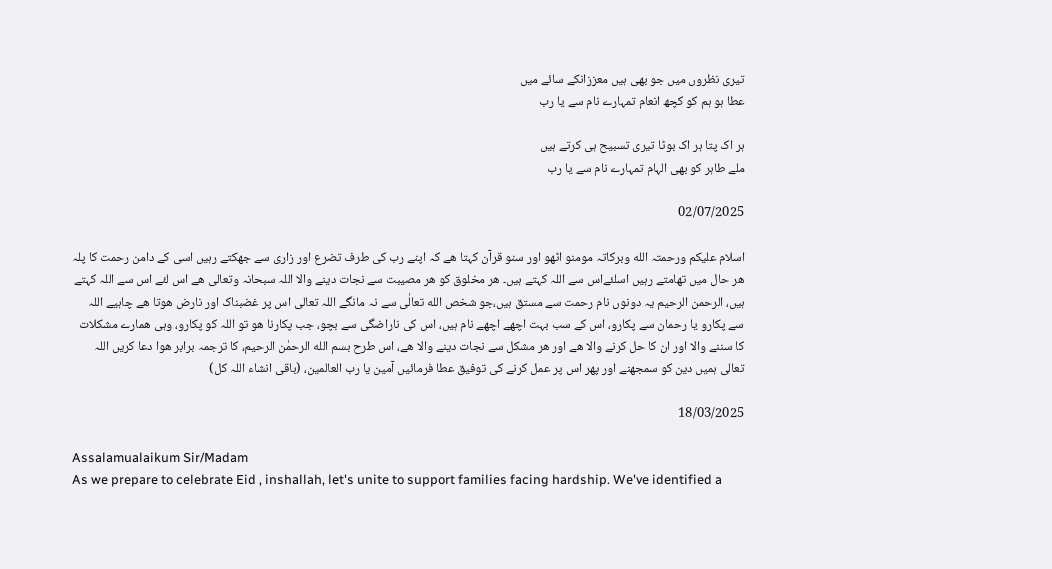تیری نظروں میں جو بھی ہیں معززانکے سائے میں
عطا ہو ہم کو کچھ انعام تمہارے نام سے یا رب

ہر اک پتا ہر اک بوٹا تیری تسبیح ہی کرتے ہیں
ملے طاہر کو بھی الہام تمہارے نام سے یا رب

02/07/2025

اسلام علیکم ورحمتہ الله وبرکاتہ مومنو اٹھو اور سنو قرآن کہتا ھے کہ اپنے رب کی طرف تضرع اور زاری سے جھکتے رہیں اسی کے دامن رحمت کا پلہ ھر حال میں تھامتے رہیں اسلئےاس سے اللہ کہتے ہیں۔ ھر مخلوق کو ھر مصیبت سے نجات دینے والا اللہ سبحانہ وتعالی ھے اس لئے اس سے اللہ کہتے ہیں، الرحمن الرحیم یہ دونوں نام رحمت سے مستق ہیں،جو شخص الله تعالٰی سے نہ مانگے اللہ تعالی اس پر غضبناک اور نارض ھوتا ھے چاہیے اللہ سے پکارو یا رحمان سے پکارو، اس کے سب بہت اچھے اچھے نام ہیں، اس کی ناراضگی سے بچو، جب پکارنا ھو تو اللہ کو پکارو، وہی ھمارے مشکلات کا سننے والا اور ان کا حل کرنے والا ھے اور ھر مشکل سے نجات دینے والا ھے، اس طرح بسم الله الرحمٰن الرحیم، کا ترجمہ برابر ھوا دعا کریں اللہ تعالی ہمیں دین کو سمجھنے اور پھر اس پر عمل کرنے کی توفیق عطا فرمائیں آمین یا رب العالمین، (باقی انشاء اللہ کل)

18/03/2025

Assalamualaikum Sir/Madam
As we prepare to celebrate Eid , inshallah, let's unite to support families facing hardship. We've identified a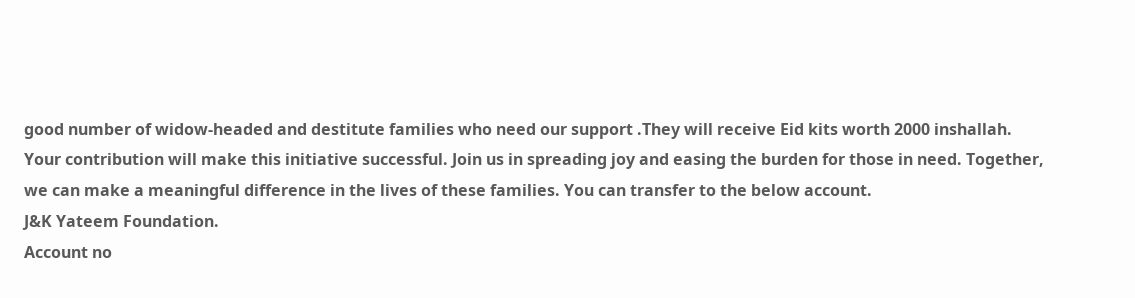good number of widow-headed and destitute families who need our support .They will receive Eid kits worth 2000 inshallah. Your contribution will make this initiative successful. Join us in spreading joy and easing the burden for those in need. Together, we can make a meaningful difference in the lives of these families. You can transfer to the below account.
J&K Yateem Foundation.
Account no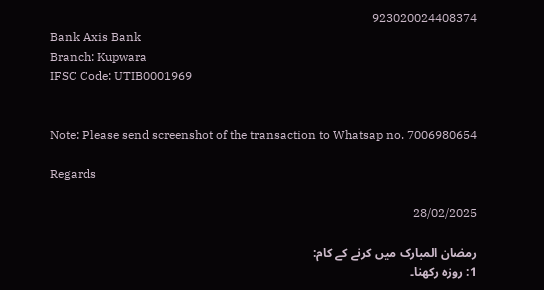923020024408374
Bank Axis Bank
Branch: Kupwara
IFSC Code: UTIB0001969


Note: Please send screenshot of the transaction to Whatsap no. 7006980654

Regards

28/02/2025

رمضان المبارک میں کرنے کے کام:
1: روزہ رکھنا۔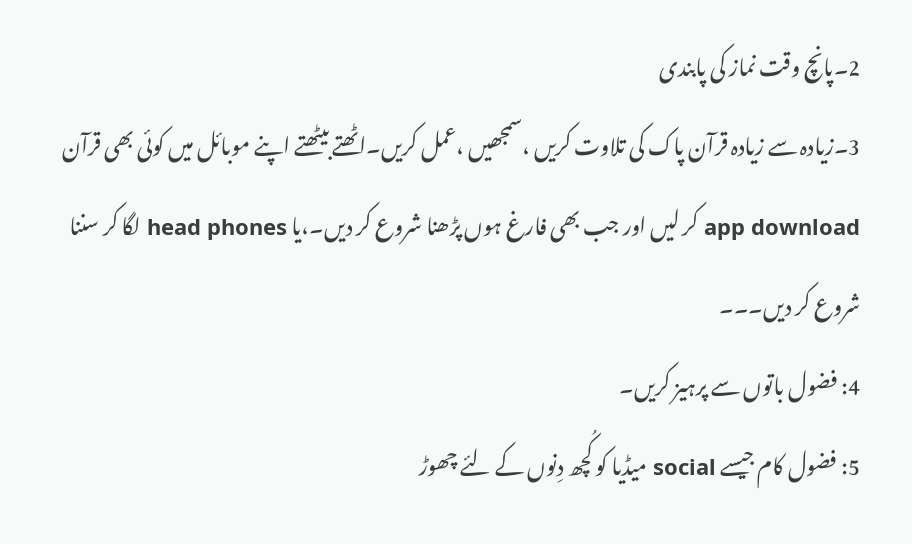2۔پانچ وقت نماز کی پابندی
3۔زیادہ سے زیادہ قرآن پاک کی تلاوت کریں ،سمجھیں ،عمل کریں۔اٹھتے بیٹھتے اپنے موبائل میں کوئی بھی قرآن app download کر لیں اور جب بھی فارغ ہوں پڑھنا شروع کر دیں۔،یا head phones لگا کر سننا شروع کر دیں۔۔۔
4: فضول باتوں سے پرہیز کریں۔
5: فضول کام جیسے social میڈیا کو کُچھ دِنوں کے لئے چھوڑ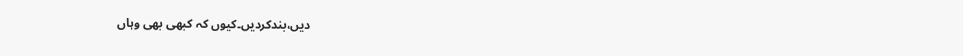دیں،بندکردیں۔کیوں کہ کبھی بھی وہاں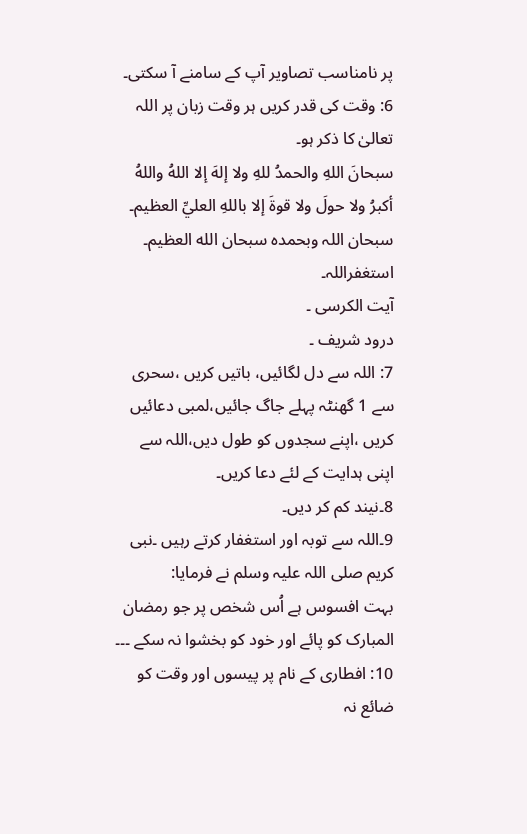پر نامناسب تصاویر آپ کے سامنے آ سکتی۔
6: وقت کی قدر کریں ہر وقت زبان پر اللہ تعالیٰ کا ذکر ہو۔
سبحانَ اللهِ والحمدُ للهِ ولا إلهَ إلا اللهُ واللهُ أكبرُ ولا حولَ ولا قوةَ إلا باللهِ العليِّ العظیم۔
سبحان اللہ وبحمده سبحان الله العظيم۔
استغفراللہ۔
آیت الکرسی ۔
درود شریف ۔
7: اللہ سے دل لگائیں، باتیں کریں ،سحری سے 1 گھنٹہ پہلے جاگ جائیں،لمبی دعائیں کریں ،اپنے سجدوں کو طول دیں،اللہ سے اپنی ہدایت کے لئے دعا کریں۔
8۔نیند کم کر دیں۔
9۔اللہ سے توبہ اور استغفار کرتے رہیں ۔نبی کریم صلی اللہ علیہ وسلم نے فرمایا:
بہت افسوس ہے اُس شخص پر جو رمضان المبارک کو پائے اور خود کو بخشوا نہ سکے ۔۔۔
10: افطاری کے نام پر پیسوں اور وقت کو ضائع نہ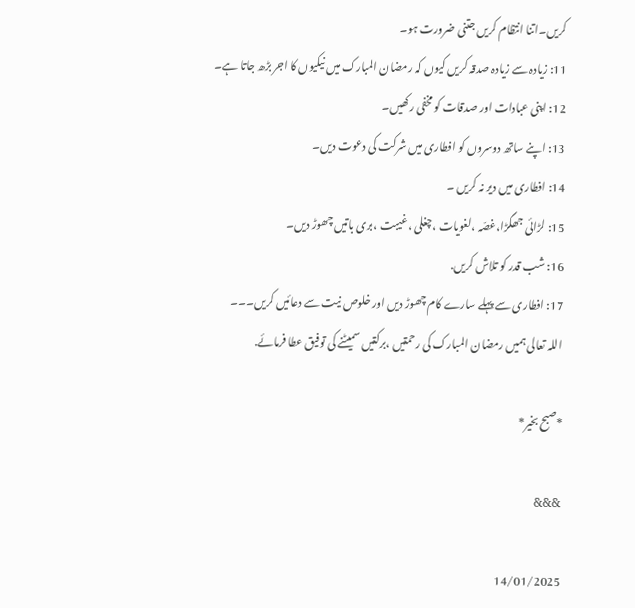کریں۔اتنا انتظام کریں جتنی ضرورت ہو۔
11: زیادہ سے زیادہ صدقہ کریں کیوں کہ رمضان المبارک میں نیکیوں کا اجر بڑھ جاتا ہے۔
12: اپنی عبادات اور صدقات کو مخفی رکھیں۔
13: اپنے ساتھ دوسروں کو افطاری میں شرکت کی دعوت دیں۔
14: افطاری میں دیر نہ کریں ۔
15: لڑائی جھگڑا،غصّہ ،لغویات ،چغلی ،غیبت ،بری باتیں چھوڑ دیں۔
16: شب قدر کو تلاش کریں.
17: افطاری سے پہلے سارے کام چھوڑ دیں اور خلوص نیت سے دعائیں کریں۔۔۔
اللہ تعالی ہمیں رمضان المبارک کی رحمتیں ،برکتیں سمیٹنے کی توفیق عطا فرمائے.

*صبح بخیر*

&&&

14/01/2025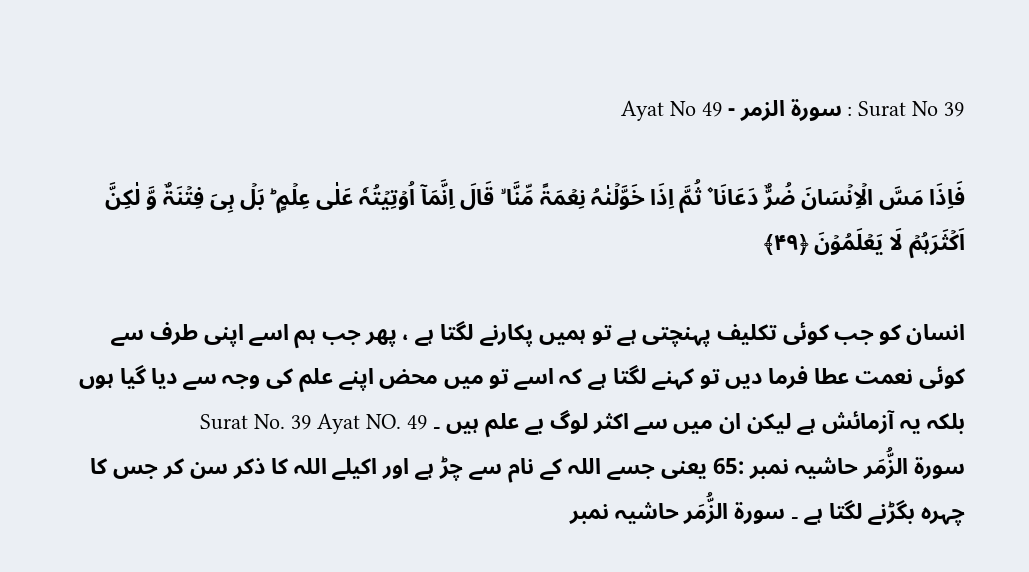Surat No 39 : سورة الزمر - Ayat No 49

فَاِذَا مَسَّ الۡاِنۡسَانَ ضُرٌّ دَعَانَا ۫ ثُمَّ اِذَا خَوَّلۡنٰہُ نِعۡمَۃً مِّنَّا ۙ قَالَ اِنَّمَاۤ اُوۡتِیۡتُہٗ عَلٰی عِلۡمٍ ؕ بَلۡ ہِیَ فِتۡنَۃٌ وَّ لٰکِنَّ اَکۡثَرَہُمۡ لَا یَعۡلَمُوۡنَ ﴿۴۹﴾

انسان کو جب کوئی تکلیف پہنچتی ہے تو ہمیں پکارنے لگتا ہے ، پھر جب ہم اسے اپنی طرف سے کوئی نعمت عطا فرما دیں تو کہنے لگتا ہے کہ اسے تو میں محض اپنے علم کی وجہ سے دیا گیا ہوں بلکہ یہ آزمائش ہے لیکن ان میں سے اکثر لوگ بے علم ہیں ۔ Surat No. 39 Ayat NO. 49
سورة الزُّمَر حاشیہ نمبر :65 یعنی جسے اللہ کے نام سے چڑ ہے اور اکیلے اللہ کا ذکر سن کر جس کا چہرہ بگڑنے لگتا ہے ۔ سورة الزُّمَر حاشیہ نمبر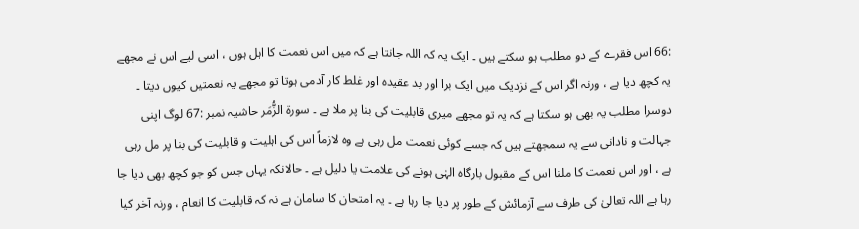:66 اس فقرے کے دو مطلب ہو سکتے ہیں ۔ ایک یہ کہ اللہ جانتا ہے کہ میں اس نعمت کا اہل ہوں ، اسی لیے اس نے مجھے یہ کچھ دیا ہے ، ورنہ اگر اس کے نزدیک میں ایک برا اور بد عقیدہ اور غلط کار آدمی ہوتا تو مجھے یہ نعمتیں کیوں دیتا ۔ دوسرا مطلب یہ بھی ہو سکتا ہے کہ یہ تو مجھے میری قابلیت کی بنا پر ملا ہے ۔ سورة الزُّمَر حاشیہ نمبر :67 لوگ اپنی جہالت و نادانی سے یہ سمجھتے ہیں کہ جسے کوئی نعمت مل رہی ہے وہ لازماً اس کی اہلیت و قابلیت کی بنا پر مل رہی ہے ، اور اس نعمت کا ملنا اس کے مقبول بارگاہ الہٰی ہونے کی علامت یا دلیل ہے ۔ حالانکہ یہاں جس کو جو کچھ بھی دیا جا رہا ہے اللہ تعالیٰ کی طرف سے آزمائش کے طور پر دیا جا رہا ہے ۔ یہ امتحان کا سامان ہے نہ کہ قابلیت کا انعام ، ورنہ آخر کیا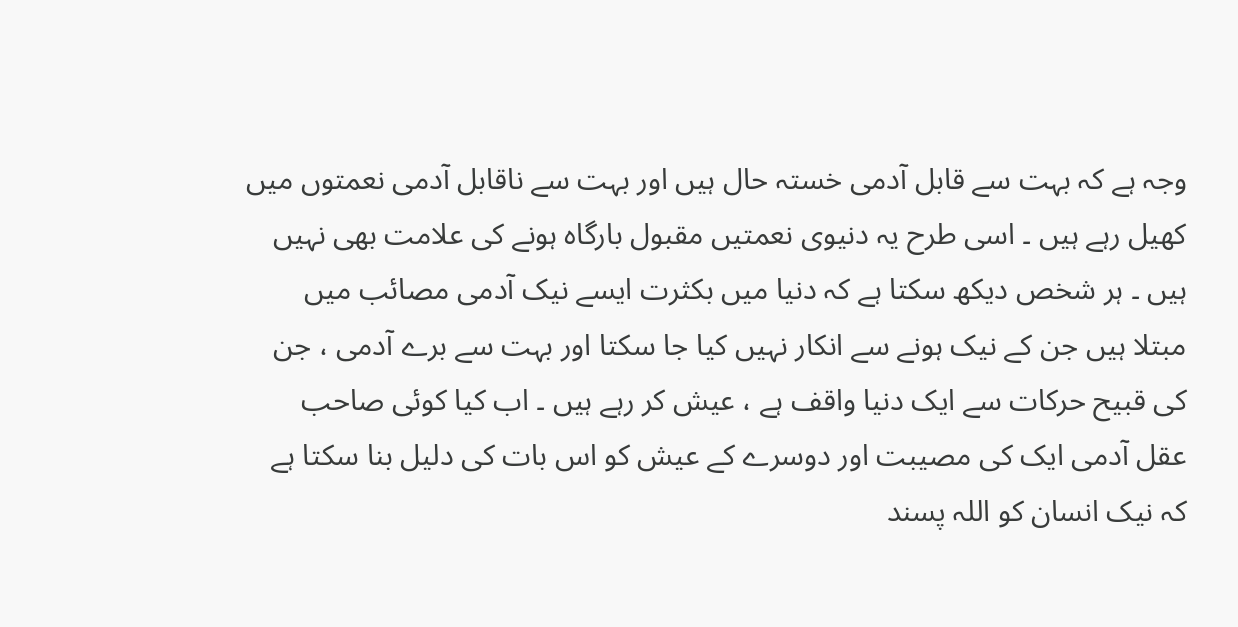وجہ ہے کہ بہت سے قابل آدمی خستہ حال ہیں اور بہت سے ناقابل آدمی نعمتوں میں کھیل رہے ہیں ۔ اسی طرح یہ دنیوی نعمتیں مقبول بارگاہ ہونے کی علامت بھی نہیں ہیں ۔ ہر شخص دیکھ سکتا ہے کہ دنیا میں بکثرت ایسے نیک آدمی مصائب میں مبتلا ہیں جن کے نیک ہونے سے انکار نہیں کیا جا سکتا اور بہت سے برے آدمی ، جن کی قبیح حرکات سے ایک دنیا واقف ہے ، عیش کر رہے ہیں ۔ اب کیا کوئی صاحب عقل آدمی ایک کی مصیبت اور دوسرے کے عیش کو اس بات کی دلیل بنا سکتا ہے کہ نیک انسان کو اللہ پسند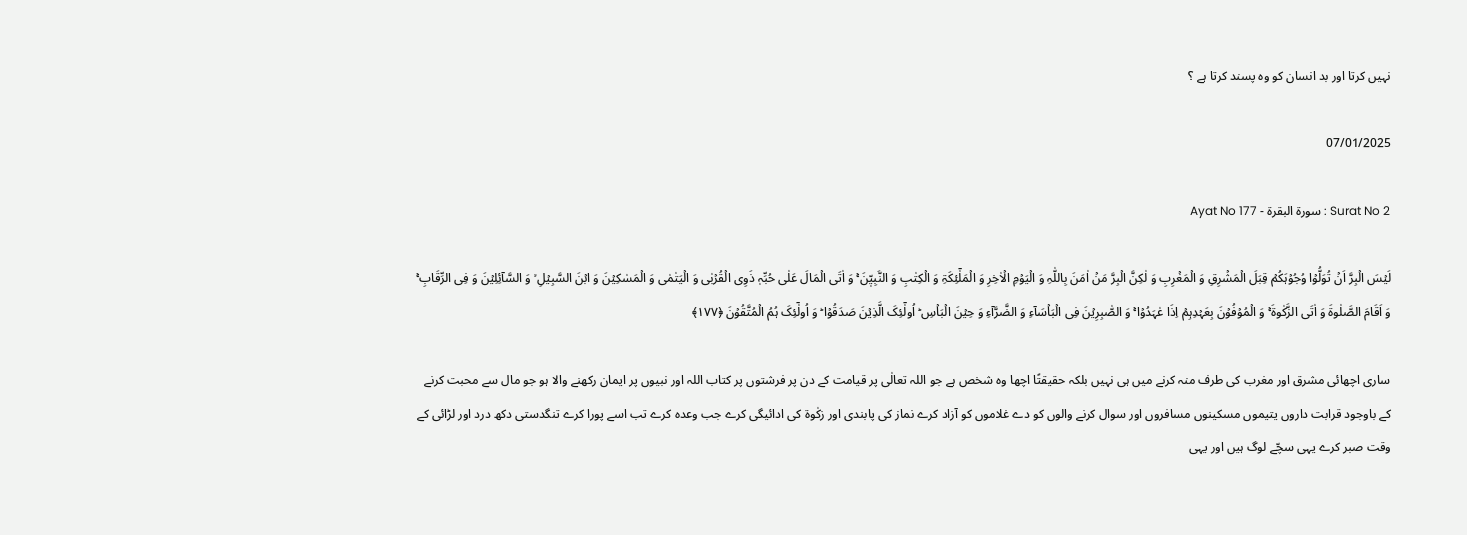نہیں کرتا اور بد انسان کو وہ پسند کرتا ہے ؟

07/01/2025

Surat No 2 : سورة البقرة - Ayat No 177

لَیۡسَ الۡبِرَّ اَنۡ تُوَلُّوۡا وُجُوۡہَکُمۡ قِبَلَ الۡمَشۡرِقِ وَ الۡمَغۡرِبِ وَ لٰکِنَّ الۡبِرَّ مَنۡ اٰمَنَ بِاللّٰہِ وَ الۡیَوۡمِ الۡاٰخِرِ وَ الۡمَلٰٓئِکَۃِ وَ الۡکِتٰبِ وَ النَّبِیّٖنَ ۚ وَ اٰتَی الۡمَالَ عَلٰی حُبِّہٖ ذَوِی الۡقُرۡبٰی وَ الۡیَتٰمٰی وَ الۡمَسٰکِیۡنَ وَ ابۡنَ السَّبِیۡلِ ۙ وَ السَّآئِلِیۡنَ وَ فِی الرِّقَابِ ۚ وَ اَقَامَ الصَّلٰوۃَ وَ اٰتَی الزَّکٰوۃَ ۚ وَ الۡمُوۡفُوۡنَ بِعَہۡدِہِمۡ اِذَا عٰہَدُوۡا ۚ وَ الصّٰبِرِیۡنَ فِی الۡبَاۡسَآءِ وَ الضَّرَّآءِ وَ حِیۡنَ الۡبَاۡسِ ؕ اُولٰٓئِکَ الَّذِیۡنَ صَدَقُوۡا ؕ وَ اُولٰٓئِکَ ہُمُ الۡمُتَّقُوۡنَ ﴿۱۷۷﴾

ساری اچھائی مشرق اور مغرب کی طرف منہ کرنے میں ہی نہیں بلکہ حقیقتًا اچھا وہ شخص ہے جو اللہ تعالٰی پر قیامت کے دن پر فرشتوں پر کتاب اللہ اور نبیوں پر ایمان رکھنے والا ہو جو مال سے محبت کرنے کے باوجود قرابت داروں یتیموں مسکینوں مسافروں اور سوال کرنے والوں کو دے غلاموں کو آزاد کرے نماز کی پابندی اور زکٰوۃ کی ادائیگی کرے جب وعدہ کرے تب اسے پورا کرے تنگدستی دکھ درد اور لڑائی کے وقت صبر کرے یہی سچّے لوگ ہیں اور یہی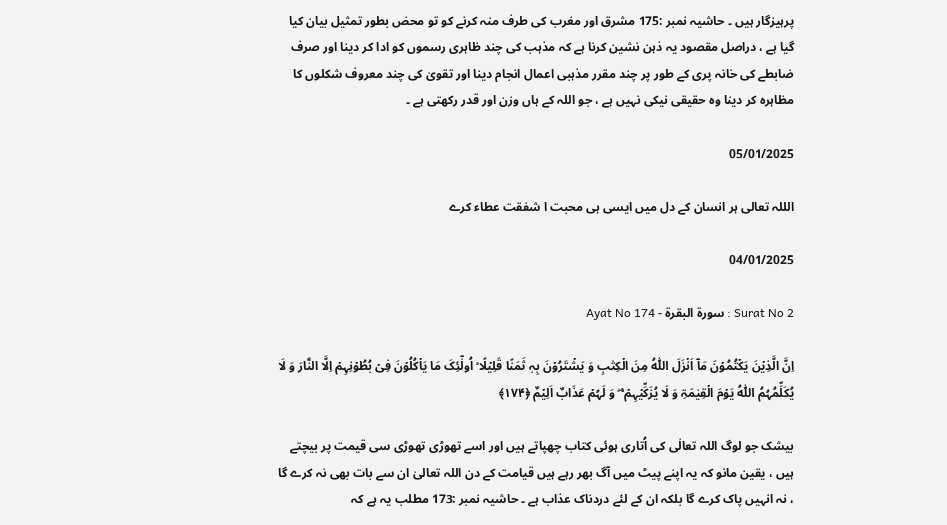پرہیزگار ہیں ۔ حاشیہ نمبر :175 مشرق اور مغرب کی طرف منہ کرنے کو تو محض بطور تمثیل بیان کیا گیا ہے ، دراصل مقصود یہ ذہن نشین کرنا ہے کہ مذہب کی چند ظاہری رسموں کو ادا کر دینا اور صرف ضابطے کی خانہ پری کے طور پر چند مقرر مذہبی اعمال انجام دینا اور تقویٰ کی چند معروف شکلوں کا مظاہرہ کر دینا وہ حقیقی نیکی نہیں ہے ، جو اللہ کے ہاں وزن اور قدر رکھتی ہے ۔

05/01/2025

الللہ تعالی ہر انسان کے دل میں ایسی ہی محبت ا شفقت عطاء کرے

04/01/2025

Surat No 2 : سورة البقرة - Ayat No 174

اِنَّ الَّذِیۡنَ یَکۡتُمُوۡنَ مَاۤ اَنۡزَلَ اللّٰہُ مِنَ الۡکِتٰبِ وَ یَشۡتَرُوۡنَ بِہٖ ثَمَنًا قَلِیۡلًا ۙ اُولٰٓئِکَ مَا یَاۡکُلُوۡنَ فِیۡ بُطُوۡنِہِمۡ اِلَّا النَّارَ وَ لَا یُکَلِّمُہُمُ اللّٰہُ یَوۡمَ الۡقِیٰمَۃِ وَ لَا یُزَکِّیۡہِمۡ ۚ ۖ وَ لَہُمۡ عَذَابٌ اَلِیۡمٌ ﴿۱۷۴﴾

بیشک جو لوگ اللہ تعالٰی کی اُتاری ہوئی کتاب چھپاتے ہیں اور اسے تھوڑی تھوڑی سی قیمت پر بیچتے ہیں ، یقین مانو کہ یہ اپنے پیٹ میں آگ بھر رہے ہیں قیامت کے دن اللہ تعالیٰ ان سے بات بھی نہ کرے گا ، نہ انہیں پاک کرے گا بلکہ ان کے لئے دردناک عذاب ہے ۔ حاشیہ نمبر :173 مطلب یہ ہے کہ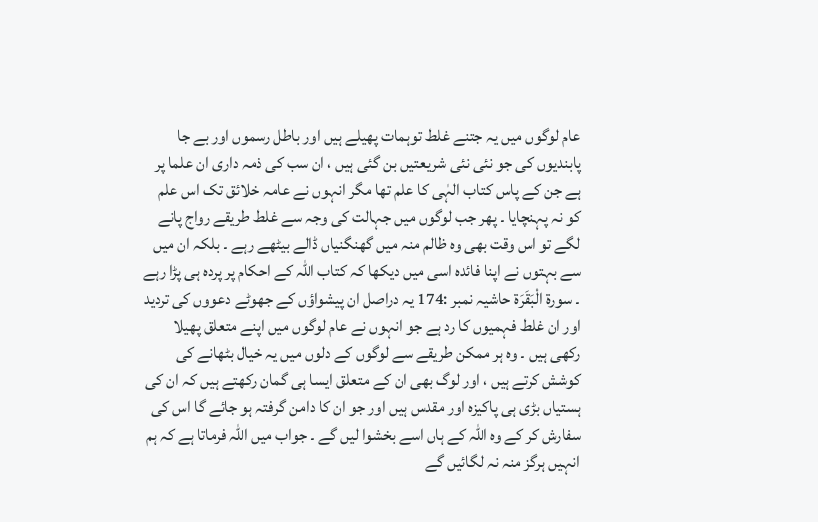عام لوگوں میں یہ جتنے غلط توہمات پھیلے ہیں اور باطل رسموں اور بے جا پابندیوں کی جو نئی نئی شریعتیں بن گئی ہیں ، ان سب کی ذمہ داری ان علما پر ہے جن کے پاس کتاب الہٰی کا علم تھا مگر انہوں نے عامہ خلائق تک اس علم کو نہ پہنچایا ۔ پھر جب لوگوں میں جہالت کی وجہ سے غلط طریقے رواج پانے لگے تو اس وقت بھی وہ ظالم منہ میں گھنگنیاں ڈالے بیٹھے رہے ۔ بلکہ ان میں سے بہتوں نے اپنا فائدہ اسی میں دیکھا کہ کتاب اللہ کے احکام پر پردہ ہی پڑا رہے ۔ سورة الْبَقَرَة حاشیہ نمبر :174 یہ دراصل ان پیشواؤں کے جھوٹے دعووں کی تردید اور ان غلط فہمیوں کا رد ہے جو انہوں نے عام لوگوں میں اپنے متعلق پھیلا رکھی ہیں ۔ وہ ہر ممکن طریقے سے لوگوں کے دلوں میں یہ خیال بٹھانے کی کوشش کرتے ہیں ، اور لوگ بھی ان کے متعلق ایسا ہی گمان رکھتے ہیں کہ ان کی ہستیاں بڑی ہی پاکیزہ اور مقدس ہیں اور جو ان کا دامن گرفتہ ہو جائے گا اس کی سفارش کر کے وہ اللہ کے ہاں اسے بخشوا لیں گے ۔ جواب میں اللہ فرماتا ہے کہ ہم انہیں ہرگز منہ نہ لگائیں گے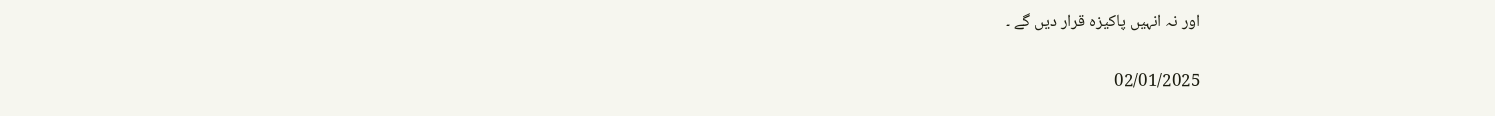اور نہ انہیں پاکیزہ قرار دیں گے ۔

02/01/2025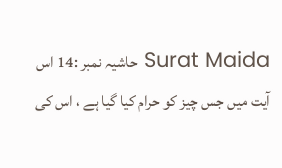Surat Maida حاشیہ نمبر :14 اس آیت میں جس چیز کو حرام کیا گیا ہے ، اس کی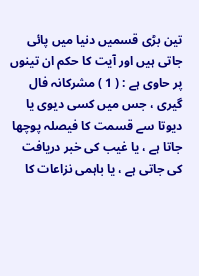تین بڑی قسمیں دنیا میں پائی جاتی ہیں اور آیت کا حکم ان تینوں پر حاوی ہے : ( 1 ) مشرکانہ فال گیری ، جس میں کسی دیوی یا دیوتا سے قسمت کا فیصلہ پوچھا جاتا ہے ، یا غیب کی خبر دریافت کی جاتی ہے ، یا باہمی نزاعات کا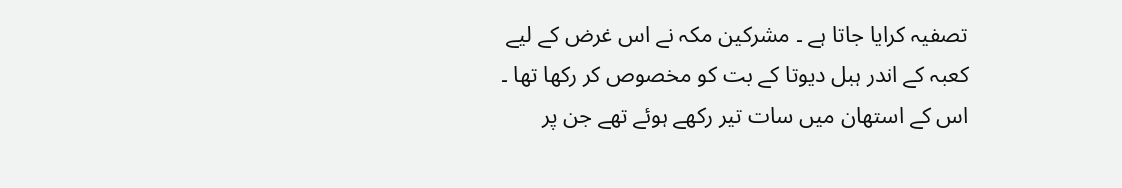تصفیہ کرایا جاتا ہے ۔ مشرکین مکہ نے اس غرض کے لیے کعبہ کے اندر ہبل دیوتا کے بت کو مخصوص کر رکھا تھا ۔ اس کے استھان میں سات تیر رکھے ہوئے تھے جن پر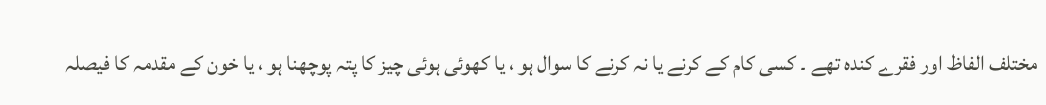مختلف الفاظ اور فقرے کندہ تھے ۔ کسی کام کے کرنے یا نہ کرنے کا سوال ہو ، یا کھوئی ہوئی چیز کا پتہ پوچھنا ہو ، یا خون کے مقدمہ کا فیصلہ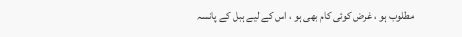مطلوب ہو ، غرض کوئی کام بھی ہو ، اس کے لیے ہبل کے پانسہ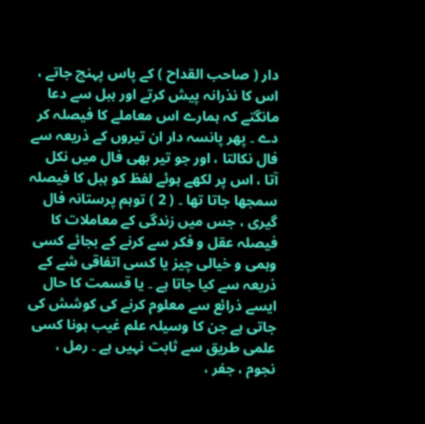دار ( صاحب القداح ) کے پاس پہنچ جاتے ، اس کا نذرانہ پیش کرتے اور ہبل سے دعا مانگتے کہ ہمارے اس معاملے کا فیصلہ کر دے ۔ پھر پانسہ دار ان تیروں کے ذریعہ سے فال نکالتا ، اور جو تیر بھی فال میں نکل آتا ، اس پر لکھے ہوئے لفظ کو ہبل کا فیصلہ سمجھا جاتا تھا ۔ ( 2 ) توہم پرستانہ فال گیری ، جس میں زندگی کے معاملات کا فیصلہ عقل و فکر سے کرنے کے بجائے کسی وہمی و خیالی چیز یا کسی اتفاقی شے کے ذریعہ سے کیا جاتا ہے ۔ یا قسمت کا حال ایسے ذرائع سے معلوم کرنے کی کوشش کی جاتی ہے جن کا وسیلہ علم غیب ہونا کسی علمی طریق سے ثابت نہیں ہے ۔ رمل ، نجوم ، جفر ،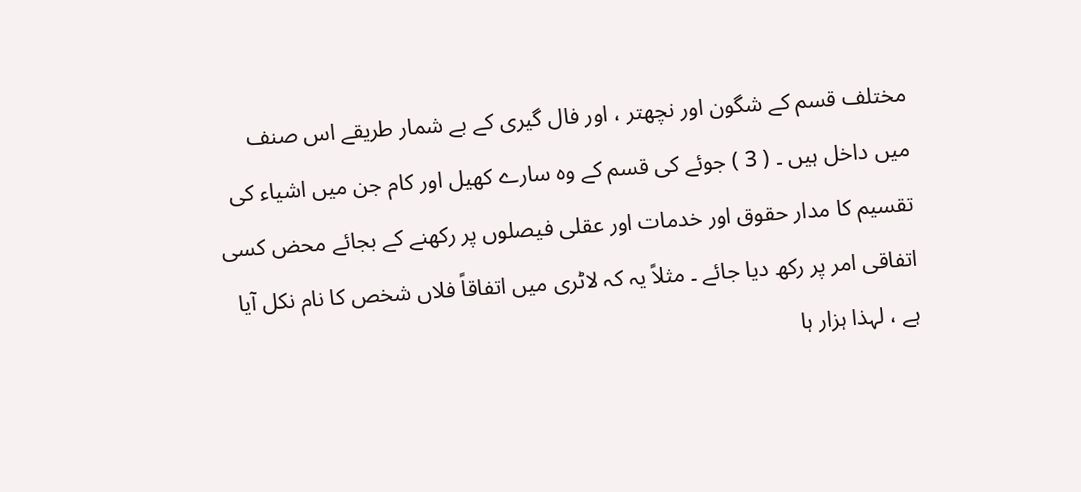مختلف قسم کے شگون اور نچھتر ، اور فال گیری کے بے شمار طریقے اس صنف میں داخل ہیں ۔ ( 3 ) جوئے کی قسم کے وہ سارے کھیل اور کام جن میں اشیاء کی تقسیم کا مدار حقوق اور خدمات اور عقلی فیصلوں پر رکھنے کے بجائے محض کسی اتفاقی امر پر رکھ دیا جائے ۔ مثلاً یہ کہ لاٹری میں اتفاقاً فلاں شخص کا نام نکل آیا ہے ، لہذا ہزار ہا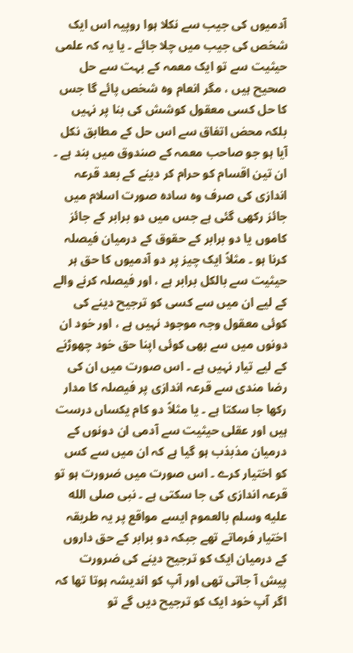آدمیوں کی جیب سے نکلا ہوا روپیہ اس ایک شخص کی جیب میں چلا جائے ۔ یا یہ کہ علمی حیثیت سے تو ایک معمہ کے بہت سے حل صحیح ہیں ، مگر انعام وہ شخص پائے گا جس کا حل کسی معقول کوشش کی بنا پر نہیں بلکہ محض اتفاق سے اس حل کے مطابق نکل آیا ہو جو صاحب معمہ کے صندوق میں بند ہے ۔ ان تین اقسام کو حرام کر دینے کے بعد قرعہ اندازی کی صرف وہ سادہ صورت اسلام میں جائز رکھی گئی ہے جس میں دو برابر کے جائز کاموں یا دو برابر کے حقوق کے درمیان فیصلہ کرنا ہو ۔ مثلاً ایک چیز پر دو آدمیوں کا حق ہر حیثیت سے بالکل برابر ہے ، اور فیصلہ کرنے والے کے لیے ان میں سے کسی کو ترجیح دینے کی کوئی معقول وجہ موجود نہیں ہے ، اور خود ان دونوں میں سے بھی کوئی اپنا حق خود چھوڑنے کے لیے تیار نہیں ہے ۔ اس صورت میں ان کی رضا مندی سے قرعہ اندازی پر فیصلہ کا مدار رکھا جا سکتا ہے ۔ یا مثلاً دو کام یکساں درست ہیں اور عقلی حیثیت سے آدمی ان دونوں کے درمیان مذبذب ہو گیا ہے کہ ان میں سے کس کو اختیار کرے ۔ اس صورت میں ضرورت ہو تو قرعہ اندازی کی جا سکتی ہے ۔ نبی صلى الله عليه وسلم بالعموم ایسے مواقع پر یہ طریقہ اختیار فرماتے تھے جبکہ دو برابر کے حق داروں کے درمیان ایک کو ترجیح دینے کی ضرورت پیش آ جاتی تھی اور آپ کو اندیشہ ہوتا تھا کہ اگر آپ خود ایک کو ترجیح دیں گے تو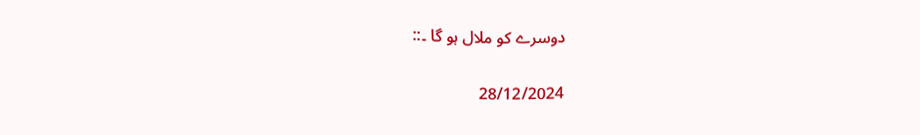دوسرے کو ملال ہو گا ۔::

28/12/2024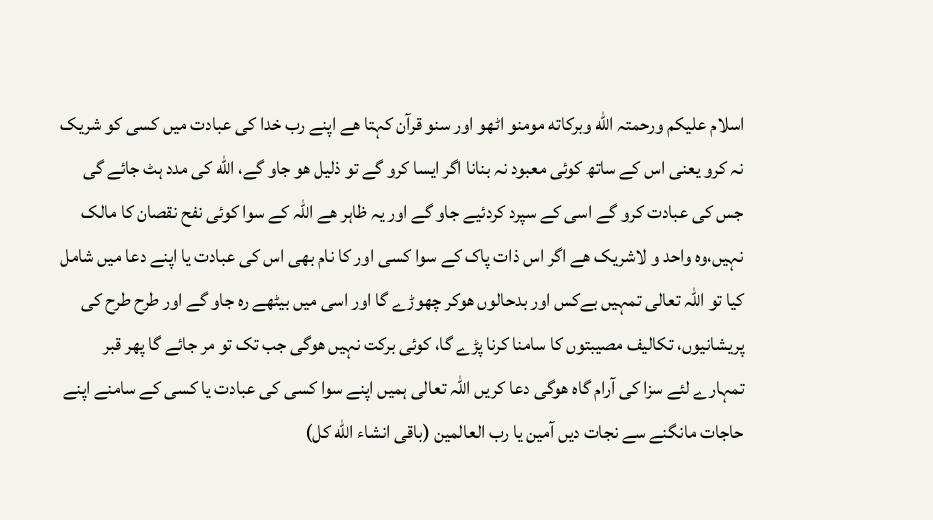اسلام علیکم ورحمتہ الله وبرکاته مومنو اٹھو اور سنو قرآن کہتا ھے اپنے رب خدا کی عبادت میں کسی کو شریک نہ کرو یعنی اس کے ساتھ کوئی معبود نہ بنانا اگر ایسا کرو گے تو ذلیل ھو جاو گے، الله کی مدد ہٹ جائے گی جس کی عبادت کرو گے اسی کے سپرد کردئیے جاو گے اور یہ ظاہر ھے اللہ کے سوا کوئی نفح نقصان کا مالک نہیں،وہ واحد و لاشریک ھے اگر اس ذات پاک کے سوا کسی اور کا نام بھی اس کی عبادت یا اپنے دعا میں شامل کیا تو اللہ تعالی تمہیں بےکس اور بدحالوں ھوکر چھوڑے گا اور اسی میں بیٹھے رہ جاو گے اور طرح طرح کی پریشانیوں، تکالیف مصیبتوں کا سامنا کرنا پڑے گا، کوئی برکت نہیں ھوگی جب تک تو مر جائے گا پھر قبر تمہارے لئے سزا کی آرام گاہ ھوگی دعا کریں اللہ تعالی ہمیں اپنے سوا کسی کی عبادت یا کسی کے سامنے اپنے حاجات مانگنے سے نجات دیں آمین یا رب العالمین (باقی انشاء اللّه کل)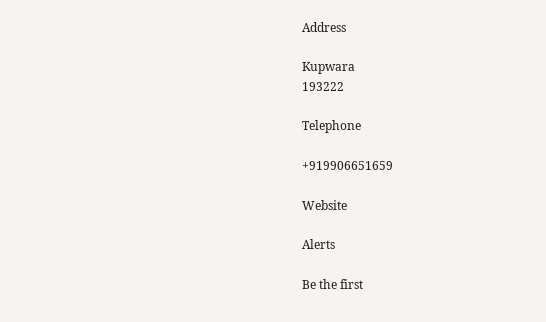Address

Kupwara
193222

Telephone

+919906651659

Website

Alerts

Be the first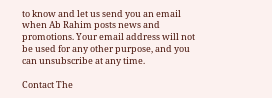to know and let us send you an email when Ab Rahim posts news and promotions. Your email address will not be used for any other purpose, and you can unsubscribe at any time.

Contact The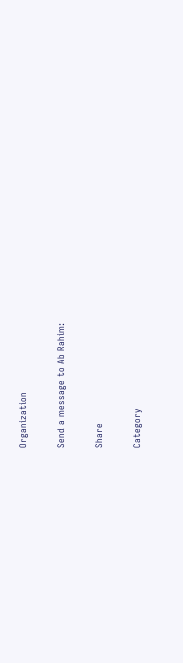Organization

Send a message to Ab Rahim:

Share

Category